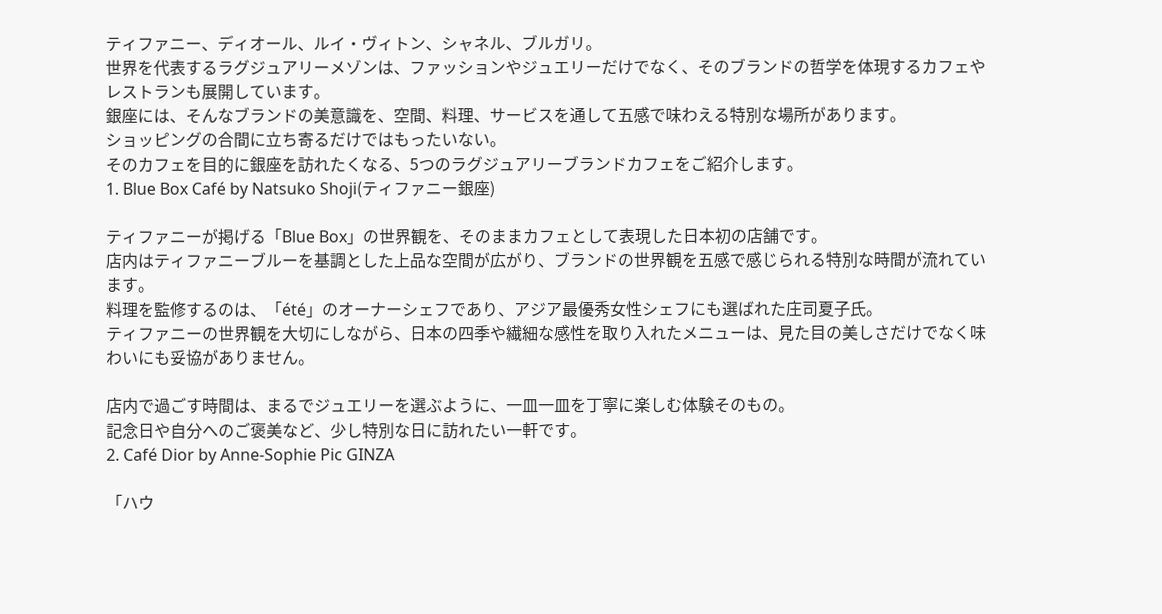ティファニー、ディオール、ルイ・ヴィトン、シャネル、ブルガリ。
世界を代表するラグジュアリーメゾンは、ファッションやジュエリーだけでなく、そのブランドの哲学を体現するカフェやレストランも展開しています。
銀座には、そんなブランドの美意識を、空間、料理、サービスを通して五感で味わえる特別な場所があります。
ショッピングの合間に立ち寄るだけではもったいない。
そのカフェを目的に銀座を訪れたくなる、5つのラグジュアリーブランドカフェをご紹介します。
1. Blue Box Café by Natsuko Shoji(ティファニー銀座)

ティファニーが掲げる「Blue Box」の世界観を、そのままカフェとして表現した日本初の店舗です。
店内はティファニーブルーを基調とした上品な空間が広がり、ブランドの世界観を五感で感じられる特別な時間が流れています。
料理を監修するのは、「été」のオーナーシェフであり、アジア最優秀女性シェフにも選ばれた庄司夏子氏。
ティファニーの世界観を大切にしながら、日本の四季や繊細な感性を取り入れたメニューは、見た目の美しさだけでなく味わいにも妥協がありません。

店内で過ごす時間は、まるでジュエリーを選ぶように、一皿一皿を丁寧に楽しむ体験そのもの。
記念日や自分へのご褒美など、少し特別な日に訪れたい一軒です。
2. Café Dior by Anne-Sophie Pic GINZA

「ハウ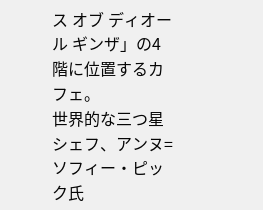ス オブ ディオール ギンザ」の4階に位置するカフェ。
世界的な三つ星シェフ、アンヌ=ソフィー・ピック氏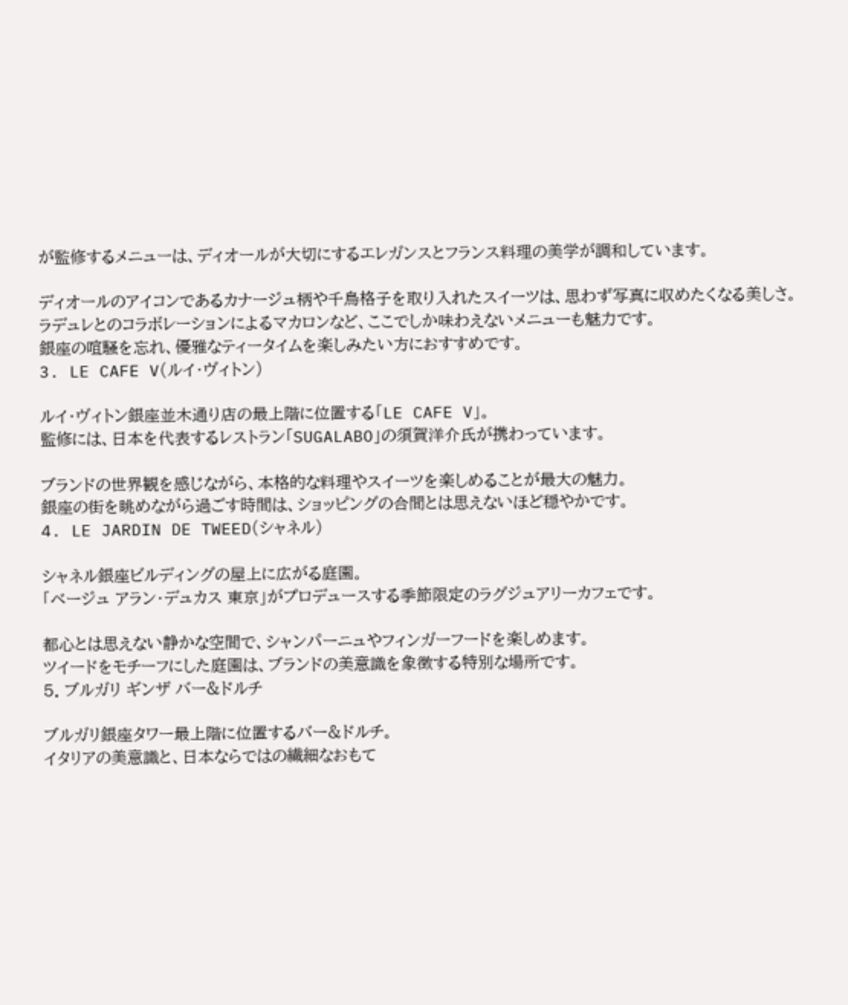が監修するメニューは、ディオールが大切にするエレガンスとフランス料理の美学が調和しています。

ディオールのアイコンであるカナージュ柄や千鳥格子を取り入れたスイーツは、思わず写真に収めたくなる美しさ。
ラデュレとのコラボレーションによるマカロンなど、ここでしか味わえないメニューも魅力です。
銀座の喧騒を忘れ、優雅なティータイムを楽しみたい方におすすめです。
3. LE CAFE V(ルイ・ヴィトン)

ルイ・ヴィトン銀座並木通り店の最上階に位置する「LE CAFE V」。
監修には、日本を代表するレストラン「SUGALABO」の須賀洋介氏が携わっています。

ブランドの世界観を感じながら、本格的な料理やスイーツを楽しめることが最大の魅力。
銀座の街を眺めながら過ごす時間は、ショッピングの合間とは思えないほど穏やかです。
4. LE JARDIN DE TWEED(シャネル)

シャネル銀座ビルディングの屋上に広がる庭園。
「ベージュ アラン・デュカス 東京」がプロデュースする季節限定のラグジュアリーカフェです。

都心とは思えない静かな空間で、シャンパーニュやフィンガーフードを楽しめます。
ツイードをモチーフにした庭園は、ブランドの美意識を象徴する特別な場所です。
5. ブルガリ ギンザ バー&ドルチ

ブルガリ銀座タワー最上階に位置するバー&ドルチ。
イタリアの美意識と、日本ならではの繊細なおもて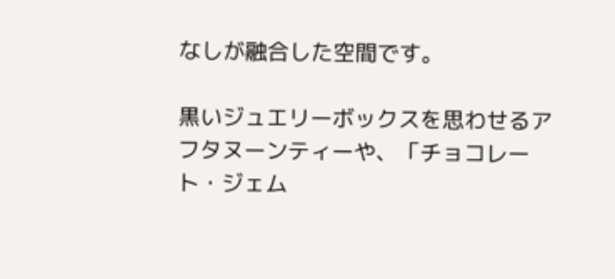なしが融合した空間です。

黒いジュエリーボックスを思わせるアフタヌーンティーや、「チョコレート・ジェム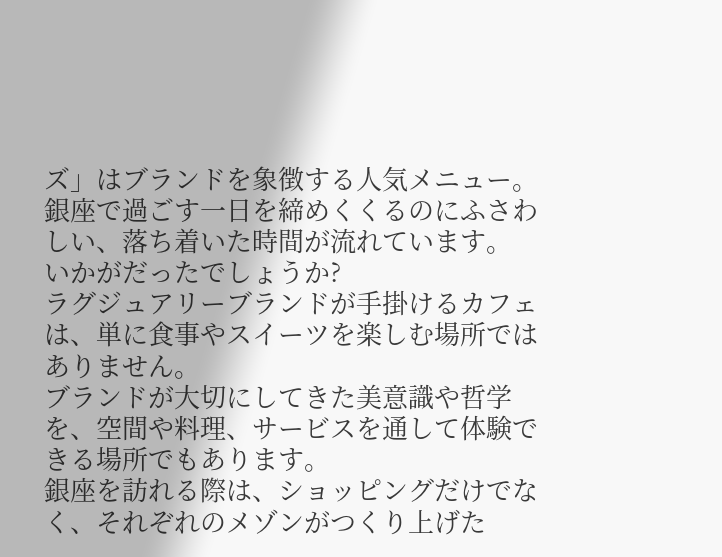ズ」はブランドを象徴する人気メニュー。
銀座で過ごす一日を締めくくるのにふさわしい、落ち着いた時間が流れています。
いかがだったでしょうか?
ラグジュアリーブランドが手掛けるカフェは、単に食事やスイーツを楽しむ場所ではありません。
ブランドが大切にしてきた美意識や哲学を、空間や料理、サービスを通して体験できる場所でもあります。
銀座を訪れる際は、ショッピングだけでなく、それぞれのメゾンがつくり上げた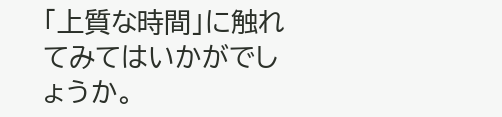「上質な時間」に触れてみてはいかがでしょうか。